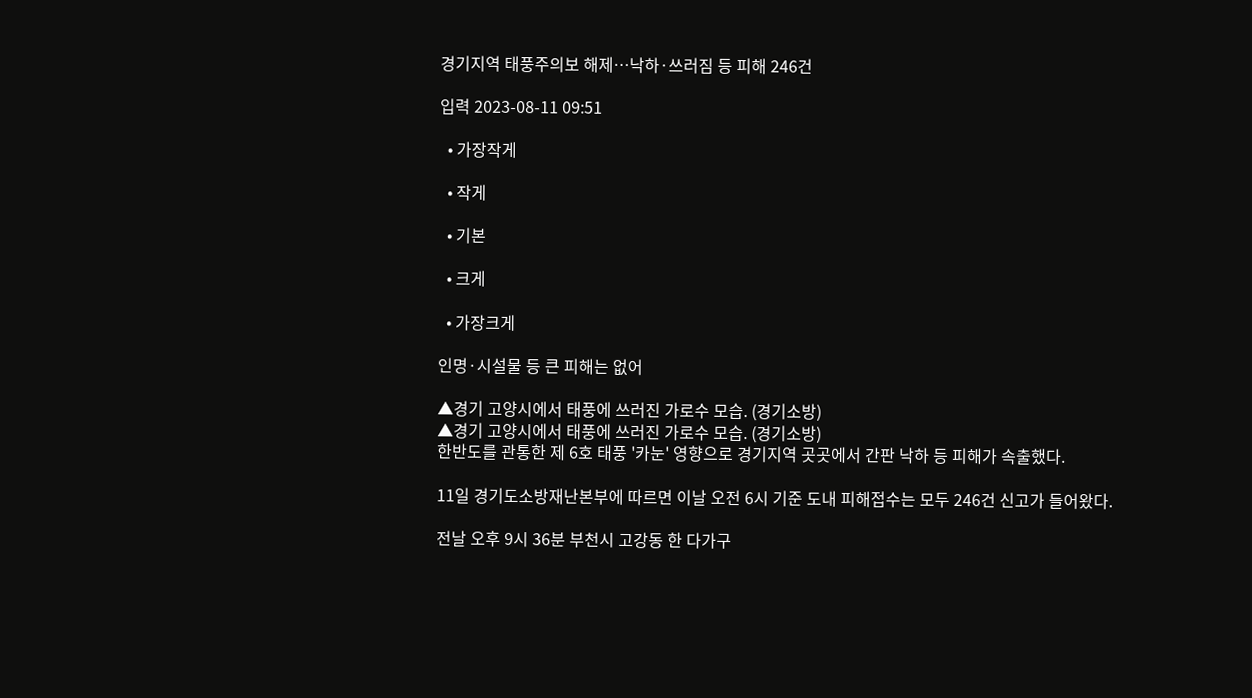경기지역 태풍주의보 해제…낙하·쓰러짐 등 피해 246건

입력 2023-08-11 09:51

  • 가장작게

  • 작게

  • 기본

  • 크게

  • 가장크게

인명·시설물 등 큰 피해는 없어

▲경기 고양시에서 태풍에 쓰러진 가로수 모습. (경기소방)
▲경기 고양시에서 태풍에 쓰러진 가로수 모습. (경기소방)
한반도를 관통한 제 6호 태풍 '카눈' 영향으로 경기지역 곳곳에서 간판 낙하 등 피해가 속출했다.

11일 경기도소방재난본부에 따르면 이날 오전 6시 기준 도내 피해접수는 모두 246건 신고가 들어왔다.

전날 오후 9시 36분 부천시 고강동 한 다가구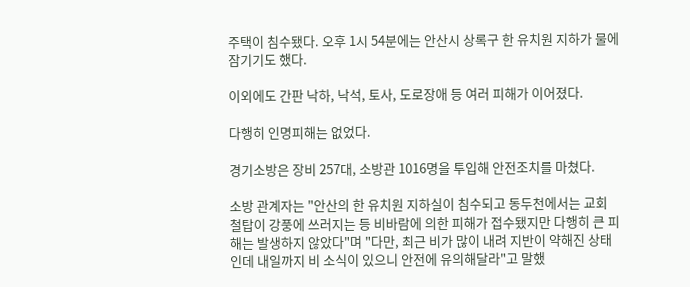주택이 침수됐다. 오후 1시 54분에는 안산시 상록구 한 유치원 지하가 물에 잠기기도 했다.

이외에도 간판 낙하, 낙석, 토사, 도로장애 등 여러 피해가 이어졌다.

다행히 인명피해는 없었다.

경기소방은 장비 257대, 소방관 1016명을 투입해 안전조치를 마쳤다.

소방 관계자는 "안산의 한 유치원 지하실이 침수되고 동두천에서는 교회 철탑이 강풍에 쓰러지는 등 비바람에 의한 피해가 접수됐지만 다행히 큰 피해는 발생하지 않았다"며 "다만, 최근 비가 많이 내려 지반이 약해진 상태인데 내일까지 비 소식이 있으니 안전에 유의해달라"고 말했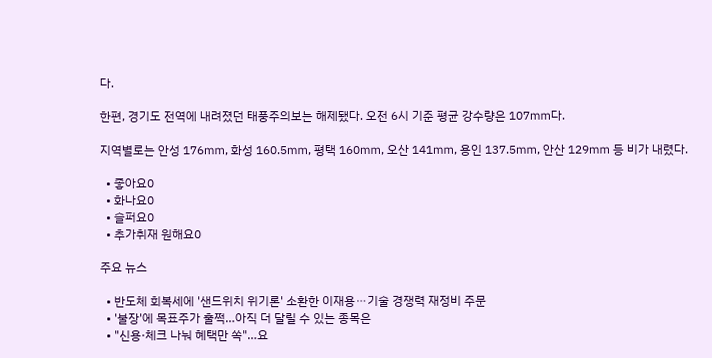다.

한편, 경기도 전역에 내려졌던 태풍주의보는 해제됐다. 오전 6시 기준 평균 강수량은 107㎜다.

지역별로는 안성 176㎜, 화성 160.5㎜, 평택 160㎜, 오산 141㎜, 용인 137.5㎜, 안산 129㎜ 등 비가 내렸다.

  • 좋아요0
  • 화나요0
  • 슬퍼요0
  • 추가취재 원해요0

주요 뉴스

  • 반도체 회복세에 '샌드위치 위기론' 소환한 이재용⋯기술 경쟁력 재정비 주문
  • '불장'에 목표주가 훌쩍…아직 더 달릴 수 있는 종목은
  • "신용·체크 나눠 혜택만 쏙"…요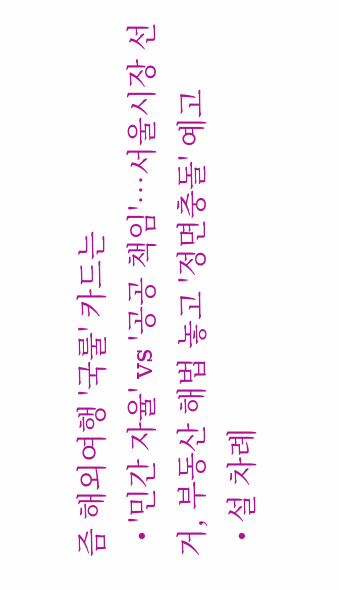즘 해외여행 '국룰' 카드는
  • '민간 자율' vs '공공 책임'…서울시장 선거, 부동산 해법 놓고 '정면충돌' 예고
  • 설 차례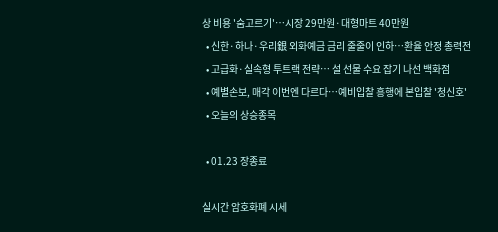상 비용 '숨고르기'…시장 29만원·대형마트 40만원
  • 신한·하나·우리銀 외화예금 금리 줄줄이 인하…환율 안정 총력전
  • 고급화·실속형 투트랙 전략… 설 선물 수요 잡기 나선 백화점
  • 예별손보, 매각 이번엔 다르다…예비입찰 흥행에 본입찰 '청신호'
  • 오늘의 상승종목

  • 01.23 장종료

실시간 암호화폐 시세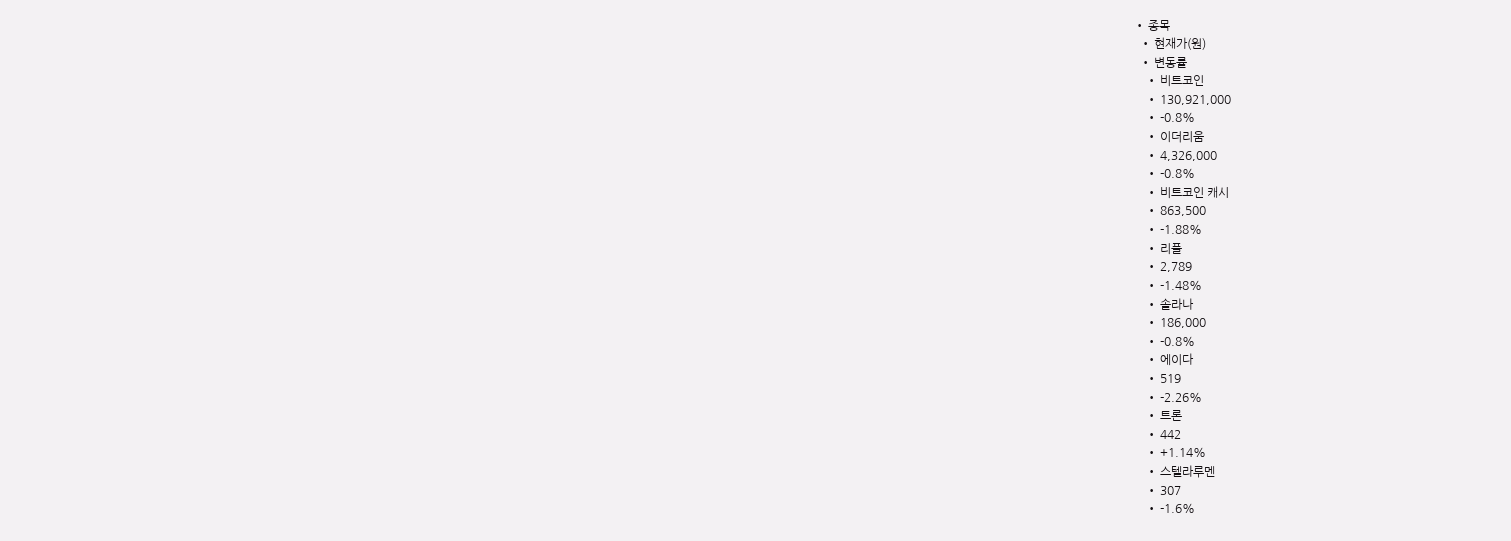• 종목
  • 현재가(원)
  • 변동률
    • 비트코인
    • 130,921,000
    • -0.8%
    • 이더리움
    • 4,326,000
    • -0.8%
    • 비트코인 캐시
    • 863,500
    • -1.88%
    • 리플
    • 2,789
    • -1.48%
    • 솔라나
    • 186,000
    • -0.8%
    • 에이다
    • 519
    • -2.26%
    • 트론
    • 442
    • +1.14%
    • 스텔라루멘
    • 307
    • -1.6%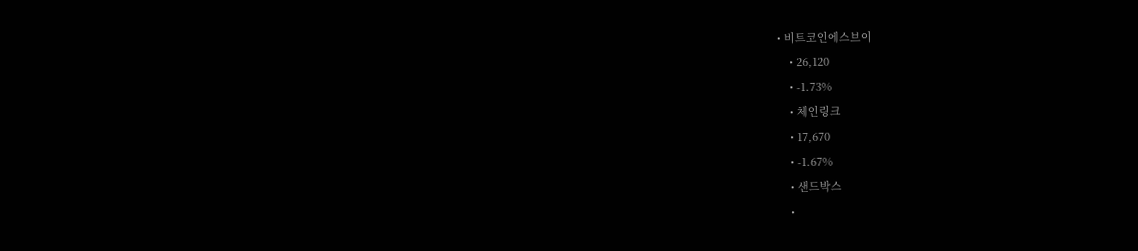• 비트코인에스브이
    • 26,120
    • -1.73%
    • 체인링크
    • 17,670
    • -1.67%
    • 샌드박스
    •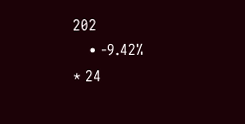202
    • -9.42%
* 24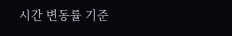시간 변동률 기준